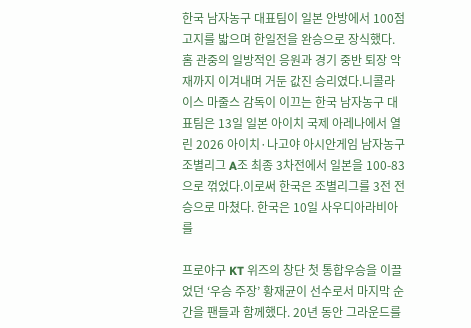한국 남자농구 대표팀이 일본 안방에서 100점 고지를 밟으며 한일전을 완승으로 장식했다. 홈 관중의 일방적인 응원과 경기 중반 퇴장 악재까지 이겨내며 거둔 값진 승리였다.니콜라이스 마줄스 감독이 이끄는 한국 남자농구 대표팀은 13일 일본 아이치 국제 아레나에서 열린 2026 아이치·나고야 아시안게임 남자농구 조별리그 A조 최종 3차전에서 일본을 100-83으로 꺾었다.이로써 한국은 조별리그를 3전 전승으로 마쳤다. 한국은 10일 사우디아라비아를

프로야구 KT 위즈의 창단 첫 통합우승을 이끌었던 ‘우승 주장’ 황재균이 선수로서 마지막 순간을 팬들과 함께했다. 20년 동안 그라운드를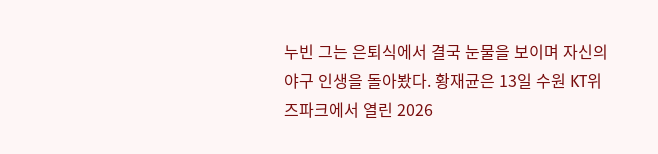누빈 그는 은퇴식에서 결국 눈물을 보이며 자신의 야구 인생을 돌아봤다. 황재균은 13일 수원 KT위즈파크에서 열린 2026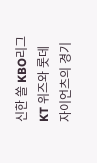신한 쏠 KBO리그 KT 위즈와 롯데 자이언츠의 경기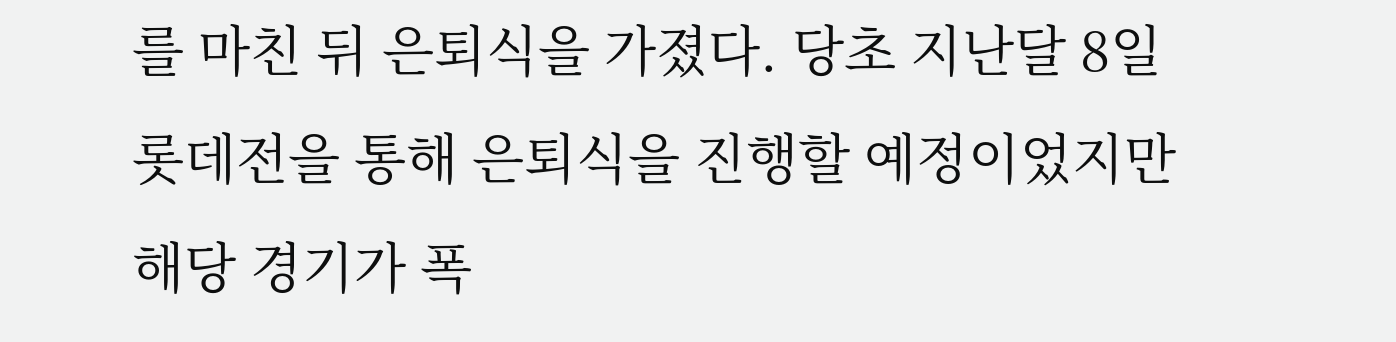를 마친 뒤 은퇴식을 가졌다. 당초 지난달 8일 롯데전을 통해 은퇴식을 진행할 예정이었지만 해당 경기가 폭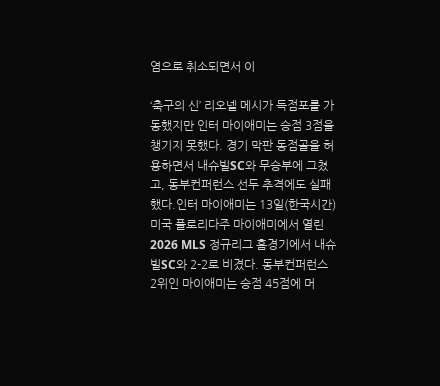염으로 취소되면서 이

‘축구의 신’ 리오넬 메시가 득점포를 가동했지만 인터 마이애미는 승점 3점을 챙기지 못했다. 경기 막판 동점골을 허용하면서 내슈빌SC와 무승부에 그쳤고, 동부컨퍼런스 선두 추격에도 실패했다.인터 마이애미는 13일(한국시간) 미국 플로리다주 마이애미에서 열린 2026 MLS 정규리그 홈경기에서 내슈빌SC와 2-2로 비겼다. 동부컨퍼런스 2위인 마이애미는 승점 45점에 머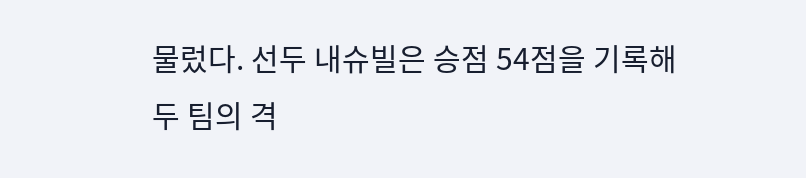물렀다. 선두 내슈빌은 승점 54점을 기록해 두 팀의 격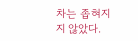차는 좁혀지지 않았다.